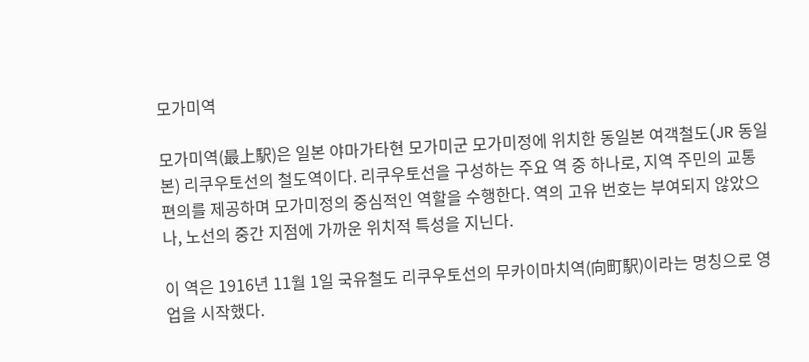모가미역

모가미역(最上駅)은 일본 야마가타현 모가미군 모가미정에 위치한 동일본 여객철도(JR 동일본) 리쿠우토선의 철도역이다. 리쿠우토선을 구성하는 주요 역 중 하나로, 지역 주민의 교통 편의를 제공하며 모가미정의 중심적인 역할을 수행한다. 역의 고유 번호는 부여되지 않았으나, 노선의 중간 지점에 가까운 위치적 특성을 지닌다.

이 역은 1916년 11월 1일 국유철도 리쿠우토선의 무카이마치역(向町駅)이라는 명칭으로 영업을 시작했다.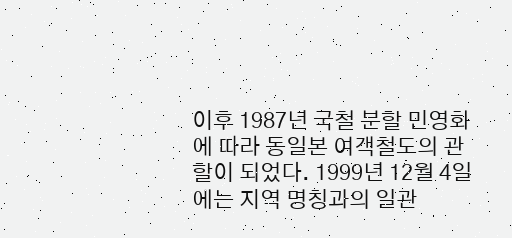이후 1987년 국철 분할 민영화에 따라 동일본 여객철도의 관할이 되었다. 1999년 12월 4일에는 지역 명칭과의 일관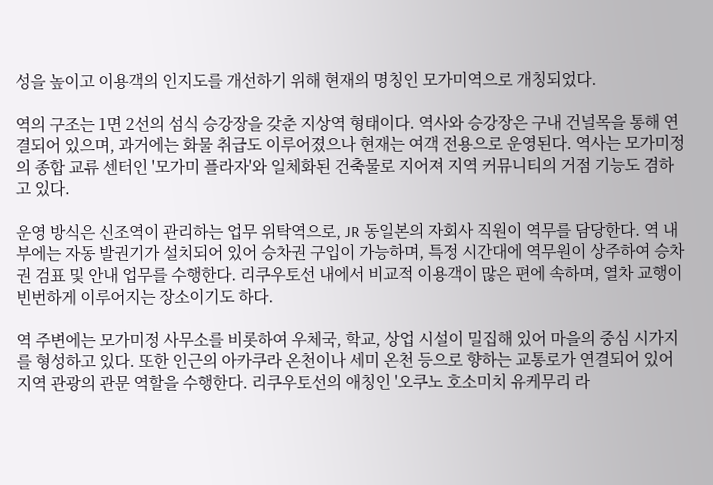성을 높이고 이용객의 인지도를 개선하기 위해 현재의 명칭인 모가미역으로 개칭되었다.

역의 구조는 1면 2선의 섬식 승강장을 갖춘 지상역 형태이다. 역사와 승강장은 구내 건널목을 통해 연결되어 있으며, 과거에는 화물 취급도 이루어졌으나 현재는 여객 전용으로 운영된다. 역사는 모가미정의 종합 교류 센터인 '모가미 플라자'와 일체화된 건축물로 지어져 지역 커뮤니티의 거점 기능도 겸하고 있다.

운영 방식은 신조역이 관리하는 업무 위탁역으로, JR 동일본의 자회사 직원이 역무를 담당한다. 역 내부에는 자동 발권기가 설치되어 있어 승차권 구입이 가능하며, 특정 시간대에 역무원이 상주하여 승차권 검표 및 안내 업무를 수행한다. 리쿠우토선 내에서 비교적 이용객이 많은 편에 속하며, 열차 교행이 빈번하게 이루어지는 장소이기도 하다.

역 주변에는 모가미정 사무소를 비롯하여 우체국, 학교, 상업 시설이 밀집해 있어 마을의 중심 시가지를 형성하고 있다. 또한 인근의 아카쿠라 온천이나 세미 온천 등으로 향하는 교통로가 연결되어 있어 지역 관광의 관문 역할을 수행한다. 리쿠우토선의 애칭인 '오쿠노 호소미치 유케무리 라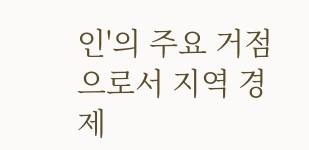인'의 주요 거점으로서 지역 경제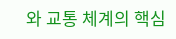와 교통 체계의 핵심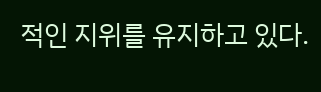적인 지위를 유지하고 있다.